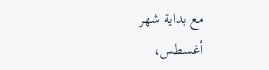مع بداية شهر أغسطس،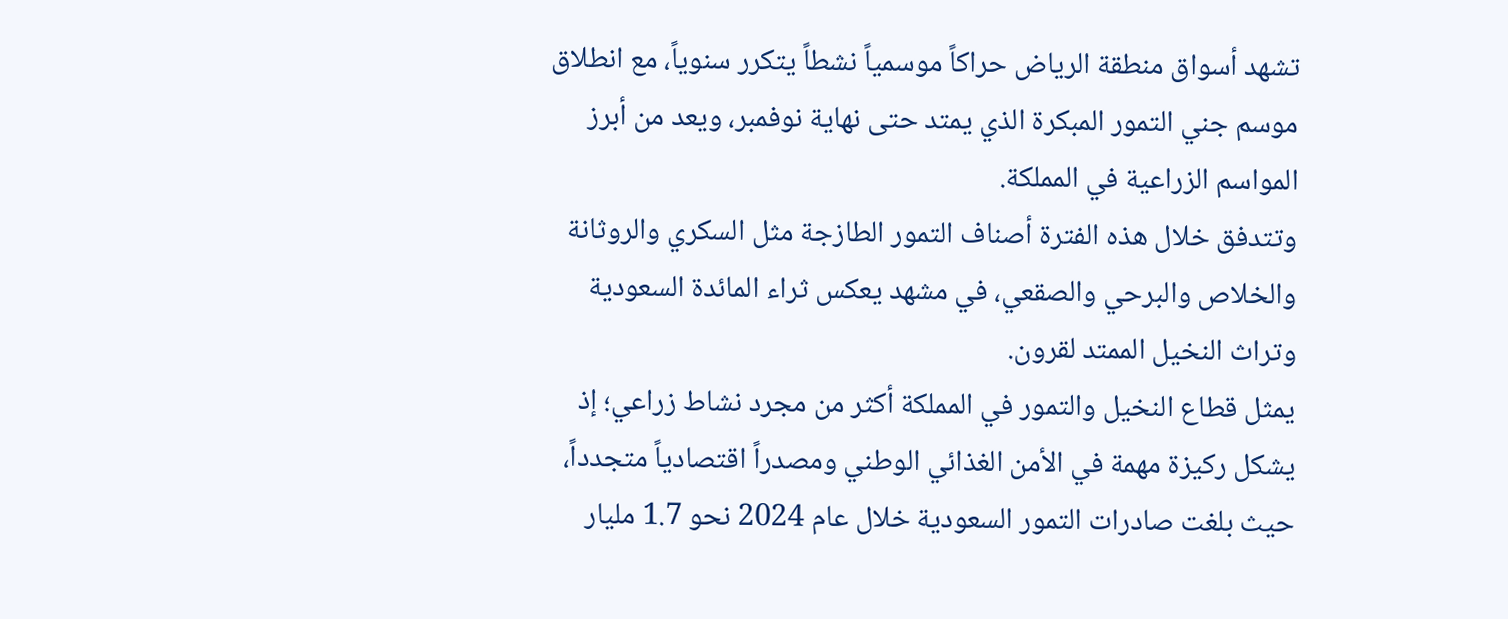تشهد أسواق منطقة الرياض حراكاً موسمياً نشطاً يتكرر سنوياً، مع انطلاق موسم جني التمور المبكرة الذي يمتد حتى نهاية نوفمبر، ويعد من أبرز المواسم الزراعية في المملكة.
وتتدفق خلال هذه الفترة أصناف التمور الطازجة مثل السكري والروثانة والخلاص والبرحي والصقعي، في مشهد يعكس ثراء المائدة السعودية وتراث النخيل الممتد لقرون.
يمثل قطاع النخيل والتمور في المملكة أكثر من مجرد نشاط زراعي؛ إذ يشكل ركيزة مهمة في الأمن الغذائي الوطني ومصدراً اقتصادياً متجدداً، حيث بلغت صادرات التمور السعودية خلال عام 2024 نحو 1.7 مليار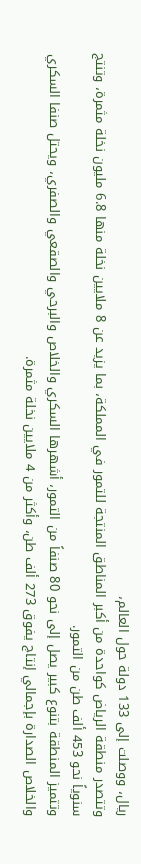ريال، ووصلت إلى 133 دولة حول العالم،
وتتصدر منطقة الرياض كواحدة من أكبر المناطق المنتجة للتمور في المملكة، بما يزيد عن 8 ملايين نخلة منها 6.8 مليون نخلة مثمرة، وتنتج سنوياً نحو 453 ألف طن من التمور.
وتتميز المنطقة بتنوع كبير يصل إلى نحو 80 صنفاً من التمور، أشهرها السكري والخلاص والبرحي والصقعي والصفري، ويحتل صنفا السكري والخلاص الصدارة بإجمالي إنتاج يفوق 273 ألف طن، وأكثر من 4 ملايين نخلة مثمرة.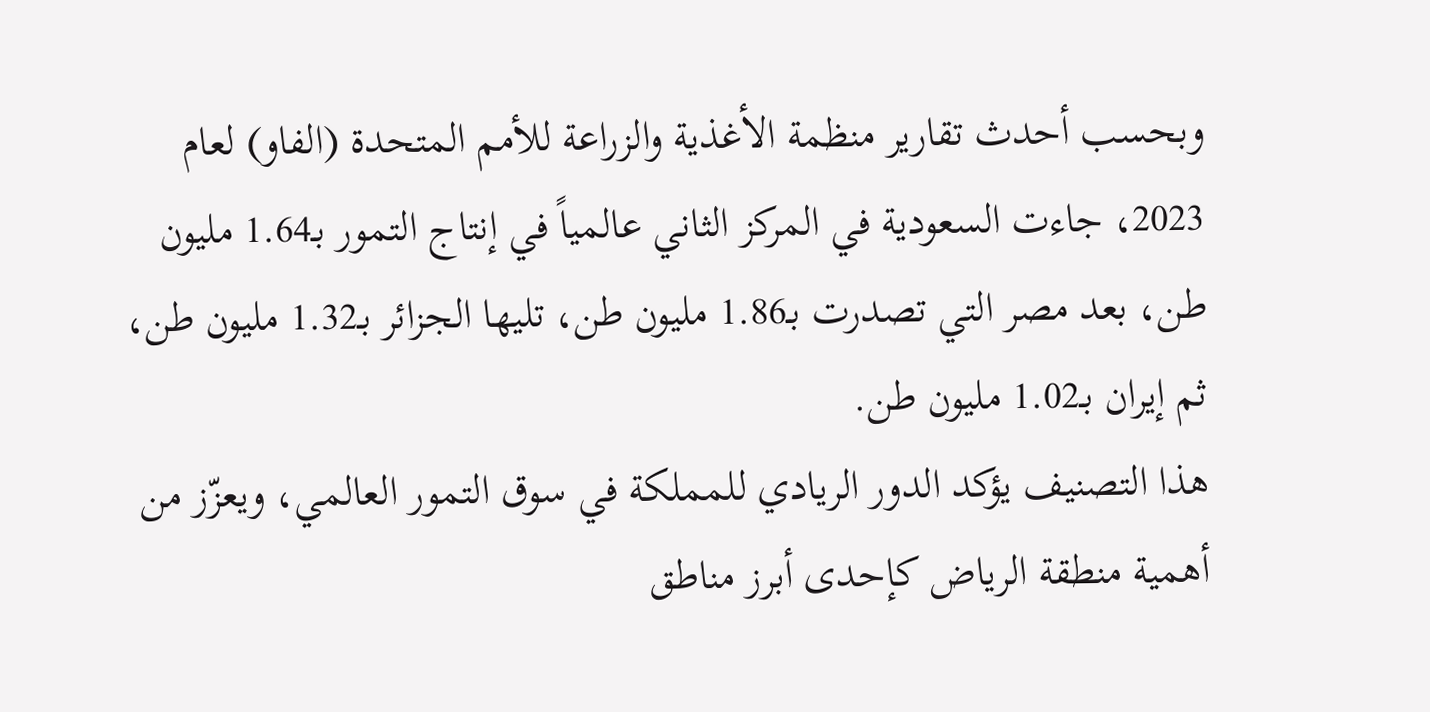وبحسب أحدث تقارير منظمة الأغذية والزراعة للأمم المتحدة (الفاو) لعام 2023، جاءت السعودية في المركز الثاني عالمياً في إنتاج التمور بـ1.64 مليون طن، بعد مصر التي تصدرت بـ1.86 مليون طن، تليها الجزائر بـ1.32 مليون طن، ثم إيران بـ1.02 مليون طن.
هذا التصنيف يؤكد الدور الريادي للمملكة في سوق التمور العالمي، ويعزّز من أهمية منطقة الرياض كإحدى أبرز مناطق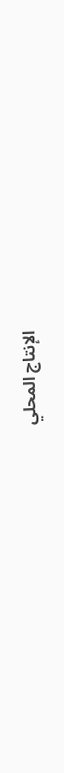الإنتاج المحلي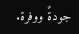جودةً ووفرة.